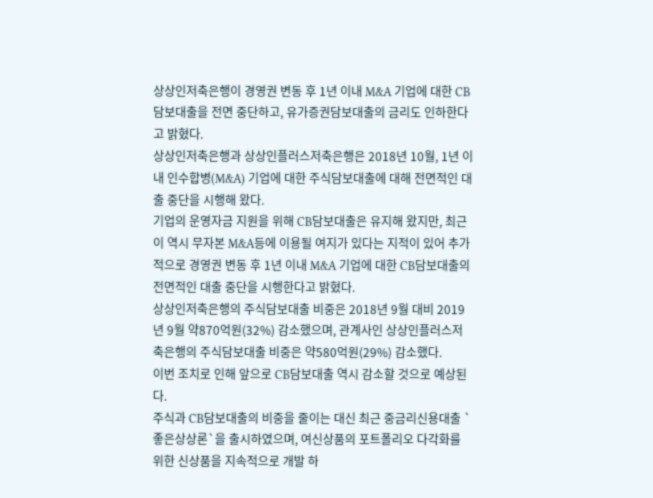상상인저축은행이 경영권 변동 후 1년 이내 M&A 기업에 대한 CB담보대출을 전면 중단하고, 유가증권담보대출의 금리도 인하한다고 밝혔다.
상상인저축은행과 상상인플러스저축은행은 2018년 10월, 1년 이내 인수합병(M&A) 기업에 대한 주식담보대출에 대해 전면적인 대출 중단을 시행해 왔다.
기업의 운영자금 지원을 위해 CB담보대출은 유지해 왔지만, 최근 이 역시 무자본 M&A등에 이용될 여지가 있다는 지적이 있어 추가적으로 경영권 변동 후 1년 이내 M&A 기업에 대한 CB담보대출의 전면적인 대출 중단을 시행한다고 밝혔다.
상상인저축은행의 주식담보대출 비중은 2018년 9월 대비 2019년 9월 약870억원(32%) 감소했으며, 관계사인 상상인플러스저축은행의 주식담보대출 비중은 약580억원(29%) 감소했다.
이번 조치로 인해 앞으로 CB담보대출 역시 감소할 것으로 예상된다.
주식과 CB담보대출의 비중을 줄이는 대신 최근 중금리신용대출 `좋은상상론`을 출시하였으며, 여신상품의 포트폴리오 다각화를 위한 신상품을 지속적으로 개발 하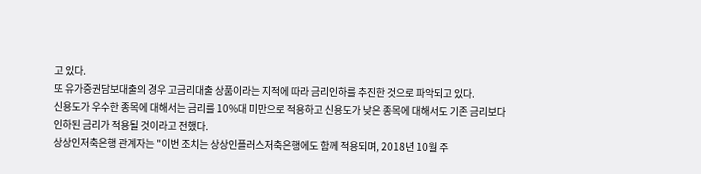고 있다.
또 유가증권담보대출의 경우 고금리대출 상품이라는 지적에 따라 금리인하를 추진한 것으로 파악되고 있다.
신용도가 우수한 종목에 대해서는 금리를 10%대 미만으로 적용하고 신용도가 낮은 종목에 대해서도 기존 금리보다 인하된 금리가 적용될 것이라고 전했다.
상상인저축은행 관계자는 "이번 조치는 상상인플러스저축은행에도 함께 적용되며, 2018년 10월 주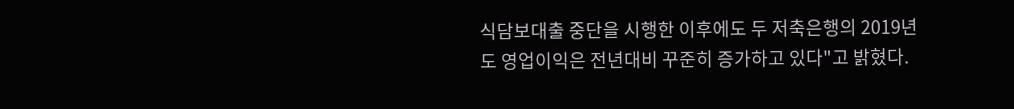식담보대출 중단을 시행한 이후에도 두 저축은행의 2019년도 영업이익은 전년대비 꾸준히 증가하고 있다"고 밝혔다.